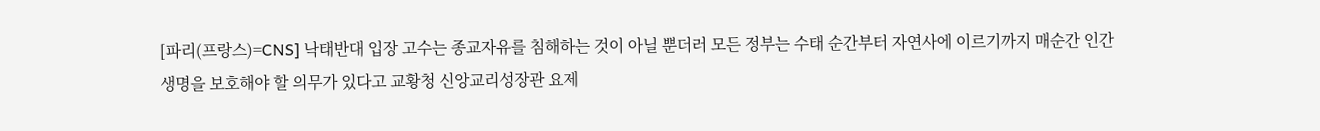[파리(프랑스)=CNS] 낙태반대 입장 고수는 종교자유를 침해하는 것이 아닐 뿐더러 모든 정부는 수태 순간부터 자연사에 이르기까지 매순간 인간생명을 보호해야 할 의무가 있다고 교황청 신앙교리성장관 요제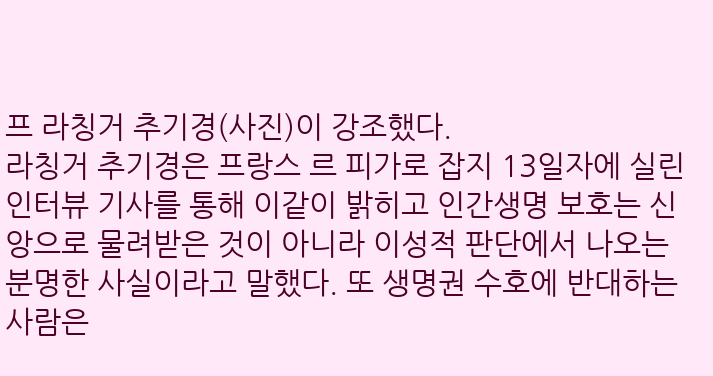프 라칭거 추기경(사진)이 강조했다.
라칭거 추기경은 프랑스 르 피가로 잡지 13일자에 실린 인터뷰 기사를 통해 이같이 밝히고 인간생명 보호는 신앙으로 물려받은 것이 아니라 이성적 판단에서 나오는 분명한 사실이라고 말했다. 또 생명권 수호에 반대하는 사람은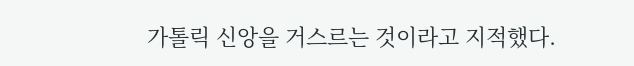가톨릭 신앙을 거스르는 것이라고 지적했다.